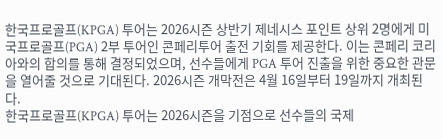한국프로골프(KPGA) 투어는 2026시즌 상반기 제네시스 포인트 상위 2명에게 미국프로골프(PGA) 2부 투어인 콘페리투어 출전 기회를 제공한다. 이는 콘페리 코리아와의 합의를 통해 결정되었으며, 선수들에게 PGA 투어 진출을 위한 중요한 관문을 열어줄 것으로 기대된다. 2026시즌 개막전은 4월 16일부터 19일까지 개최된다.
한국프로골프(KPGA) 투어는 2026시즌을 기점으로 선수들의 국제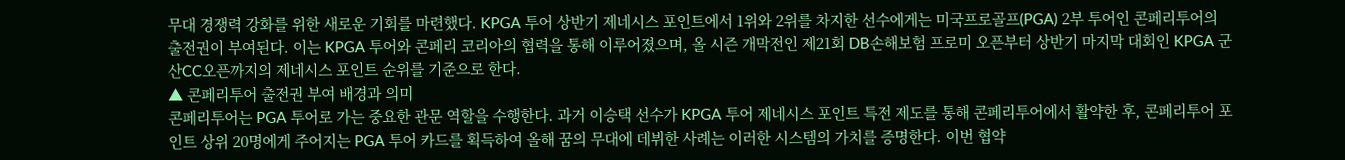무대 경쟁력 강화를 위한 새로운 기회를 마련했다. KPGA 투어 상반기 제네시스 포인트에서 1위와 2위를 차지한 선수에게는 미국프로골프(PGA) 2부 투어인 콘페리투어의 출전권이 부여된다. 이는 KPGA 투어와 콘페리 코리아의 협력을 통해 이루어졌으며, 올 시즌 개막전인 제21회 DB손해보험 프로미 오픈부터 상반기 마지막 대회인 KPGA 군산CC오픈까지의 제네시스 포인트 순위를 기준으로 한다.
▲ 콘페리투어 출전권 부여 배경과 의미
콘페리투어는 PGA 투어로 가는 중요한 관문 역할을 수행한다. 과거 이승택 선수가 KPGA 투어 제네시스 포인트 특전 제도를 통해 콘페리투어에서 활약한 후, 콘페리투어 포인트 상위 20명에게 주어지는 PGA 투어 카드를 획득하여 올해 꿈의 무대에 데뷔한 사례는 이러한 시스템의 가치를 증명한다. 이번 협약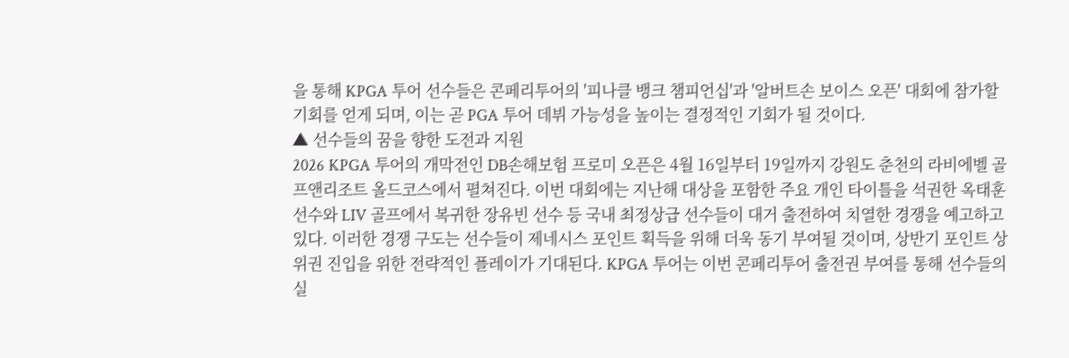을 통해 KPGA 투어 선수들은 콘페리투어의 '피나클 뱅크 챔피언십'과 '알버트손 보이스 오픈' 대회에 참가할 기회를 얻게 되며, 이는 곧 PGA 투어 데뷔 가능성을 높이는 결정적인 기회가 될 것이다.
▲ 선수들의 꿈을 향한 도전과 지원
2026 KPGA 투어의 개막전인 DB손해보험 프로미 오픈은 4월 16일부터 19일까지 강원도 춘천의 라비에벨 골프앤리조트 올드코스에서 펼쳐진다. 이번 대회에는 지난해 대상을 포함한 주요 개인 타이틀을 석권한 옥태훈 선수와 LIV 골프에서 복귀한 장유빈 선수 등 국내 최정상급 선수들이 대거 출전하여 치열한 경쟁을 예고하고 있다. 이러한 경쟁 구도는 선수들이 제네시스 포인트 획득을 위해 더욱 동기 부여될 것이며, 상반기 포인트 상위권 진입을 위한 전략적인 플레이가 기대된다. KPGA 투어는 이번 콘페리투어 출전권 부여를 통해 선수들의 실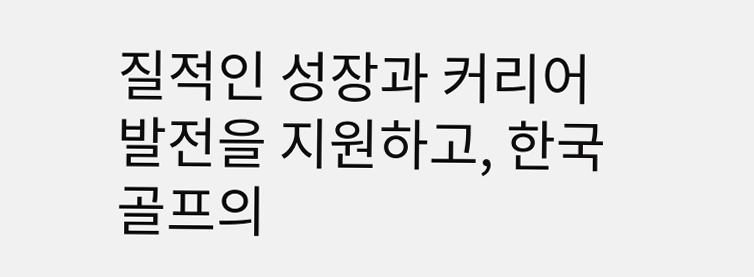질적인 성장과 커리어 발전을 지원하고, 한국 골프의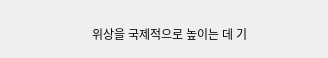위상을 국제적으로 높이는 데 기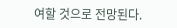여할 것으로 전망된다.